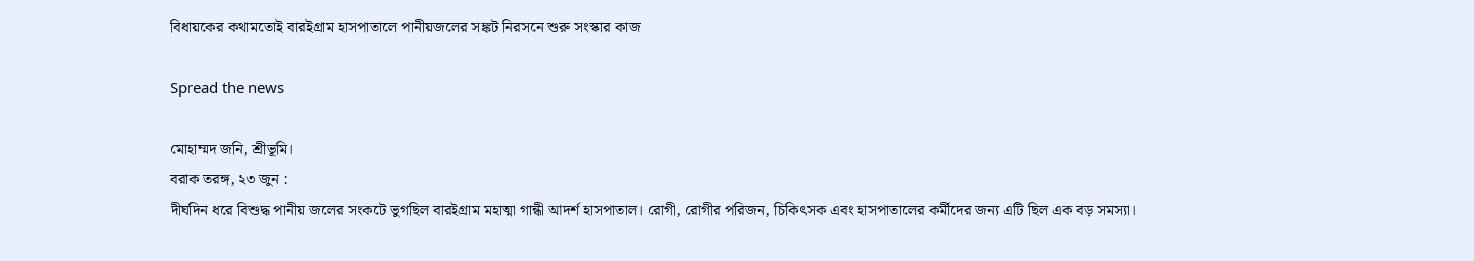বিধায়কের কথামতোই বারইগ্রাম হাসপাতালে পানীয়জলের সঙ্কট নিরসনে শুরু সংস্কার কাজ

Spread the news

মোহাম্মদ জনি, শ্রীভূমি।
বরাক তরঙ্গ, ২৩ জুন :
দীর্ঘদিন ধরে বিশুদ্ধ পানীয় জলের সংকটে ভুগছিল বারইগ্রাম মহাত্মা গান্ধী আদর্শ হাসপাতাল। রোগী, রোগীর পরিজন, চিকিৎসক এবং হাসপাতালের কর্মীদের জন্য এটি ছিল এক বড় সমস্যা।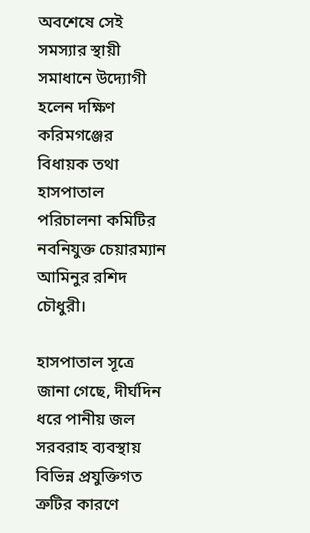অবশেষে সেই সমস্যার স্থায়ী সমাধানে উদ্যোগী হলেন দক্ষিণ করিমগঞ্জের বিধায়ক তথা হাসপাতাল পরিচালনা কমিটির নবনিযুক্ত চেয়ারম্যান আমিনুর রশিদ চৌধুরী।

হাসপাতাল সূত্রে জানা গেছে, দীর্ঘদিন ধরে পানীয় জল সরবরাহ ব্যবস্থায় বিভিন্ন প্রযুক্তিগত ত্রুটির কারণে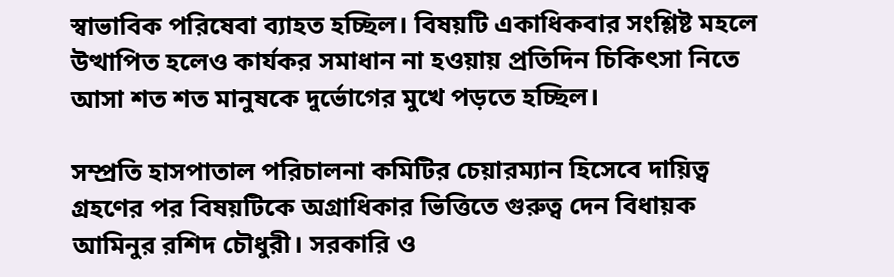স্বাভাবিক পরিষেবা ব্যাহত হচ্ছিল। বিষয়টি একাধিকবার সংশ্লিষ্ট মহলে উত্থাপিত হলেও কার্যকর সমাধান না হওয়ায় প্রতিদিন চিকিৎসা নিতে আসা শত শত মানুষকে দুর্ভোগের মুখে পড়তে হচ্ছিল।

সম্প্রতি হাসপাতাল পরিচালনা কমিটির চেয়ারম্যান হিসেবে দায়িত্ব গ্রহণের পর বিষয়টিকে অগ্রাধিকার ভিত্তিতে গুরুত্ব দেন বিধায়ক আমিনুর রশিদ চৌধুরী। সরকারি ও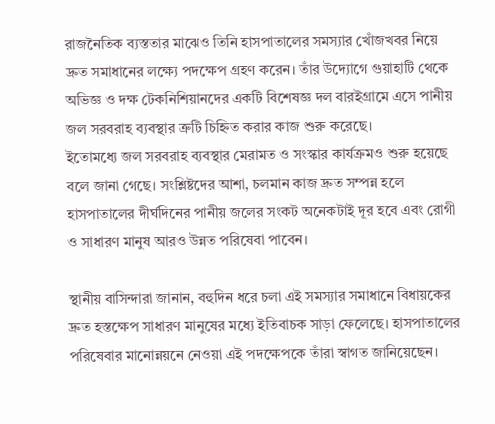রাজনৈতিক ব্যস্ততার মাঝেও তিনি হাসপাতালের সমস্যার খোঁজখবর নিয়ে দ্রুত সমাধানের লক্ষ্যে পদক্ষেপ গ্রহণ করেন। তাঁর উদ্যোগে গুয়াহাটি থেকে অভিজ্ঞ ও দক্ষ টেকনিশিয়ানদের একটি বিশেষজ্ঞ দল বারইগ্রামে এসে পানীয় জল সরবরাহ ব্যবস্থার ত্রুটি চিহ্নিত করার কাজ শুরু করেছে।
ইতোমধ্যে জল সরবরাহ ব্যবস্থার মেরামত ও সংস্কার কার্যক্রমও শুরু হয়েছে বলে জানা গেছে। সংশ্লিষ্টদের আশা, চলমান কাজ দ্রুত সম্পন্ন হলে হাসপাতালের দীর্ঘদিনের পানীয় জলের সংকট অনেকটাই দূর হবে এবং রোগী ও সাধারণ মানুষ আরও উন্নত পরিষেবা পাবেন।

স্থানীয় বাসিন্দারা জানান, বহুদিন ধরে চলা এই সমস্যার সমাধানে বিধায়কের দ্রুত হস্তক্ষেপ সাধারণ মানুষের মধ্যে ইতিবাচক সাড়া ফেলেছে। হাসপাতালের পরিষেবার মানোন্নয়নে নেওয়া এই পদক্ষেপকে তাঁরা স্বাগত জানিয়েছেন।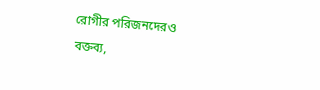রোগীর পরিজনদেরও বক্তব্য,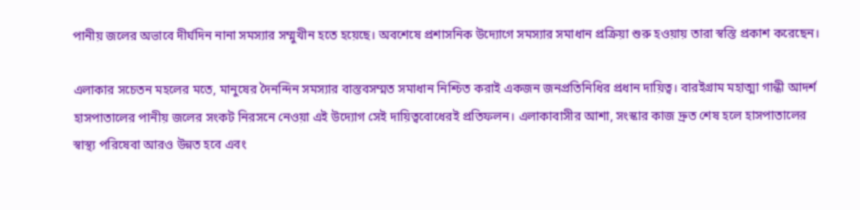পানীয় জলের অভাবে দীর্ঘদিন নানা সমস্যার সম্মুখীন হতে হয়েছে। অবশেষে প্রশাসনিক উদ্যোগে সমস্যার সমাধান প্রক্রিয়া শুরু হওয়ায় তারা স্বস্তি প্রকাশ করেছেন।

এলাকার সচেতন মহলের মতে, মানুষের দৈনন্দিন সমস্যার বাস্তবসম্মত সমাধান নিশ্চিত করাই একজন জনপ্রতিনিধির প্রধান দায়িত্ব। বারইগ্রাম মহাত্মা গান্ধী আদর্শ হাসপাতালের পানীয় জলের সংকট নিরসনে নেওয়া এই উদ্যোগ সেই দায়িত্ববোধেরই প্রতিফলন। এলাকাবাসীর আশা, সংস্কার কাজ দ্রুত শেষ হলে হাসপাতালের স্বাস্থ্য পরিষেবা আরও উন্নত হবে এবং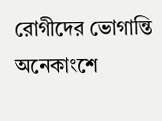রোগীদের ভোগান্তি অনেকাংশে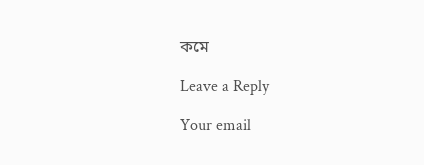কমে

Leave a Reply

Your email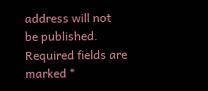address will not be published. Required fields are marked *